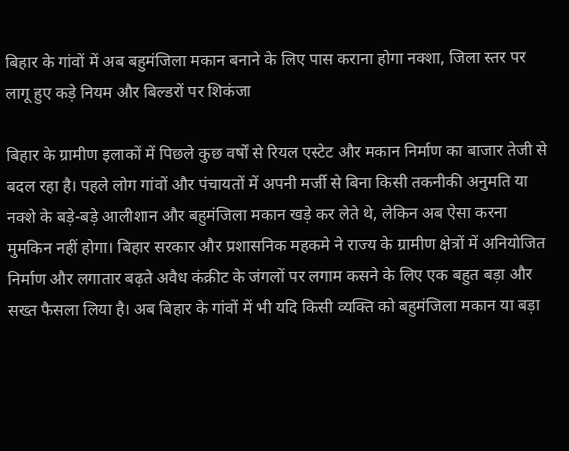बिहार के गांवों में अब बहुमंजिला मकान बनाने के लिए पास कराना होगा नक्शा, जिला स्तर पर लागू हुए कड़े नियम और बिल्डरों पर शिकंजा

बिहार के ग्रामीण इलाकों में पिछले कुछ वर्षों से रियल एस्टेट और मकान निर्माण का बाजार तेजी से बदल रहा है। पहले लोग गांवों और पंचायतों में अपनी मर्जी से बिना किसी तकनीकी अनुमति या नक्शे के बड़े-बड़े आलीशान और बहुमंजिला मकान खड़े कर लेते थे, लेकिन अब ऐसा करना मुमकिन नहीं होगा। बिहार सरकार और प्रशासनिक महकमे ने राज्य के ग्रामीण क्षेत्रों में अनियोजित निर्माण और लगातार बढ़ते अवैध कंक्रीट के जंगलों पर लगाम कसने के लिए एक बहुत बड़ा और सख्त फैसला लिया है। अब बिहार के गांवों में भी यदि किसी व्यक्ति को बहुमंजिला मकान या बड़ा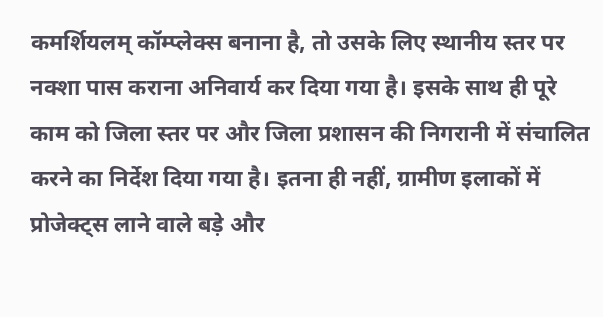कमर्शियलम् कॉम्प्लेक्स बनाना है, तो उसके लिए स्थानीय स्तर पर नक्शा पास कराना अनिवार्य कर दिया गया है। इसके साथ ही पूरे काम को जिला स्तर पर और जिला प्रशासन की निगरानी में संचालित करने का निर्देश दिया गया है। इतना ही नहीं, ग्रामीण इलाकों में प्रोजेक्ट्स लाने वाले बड़े और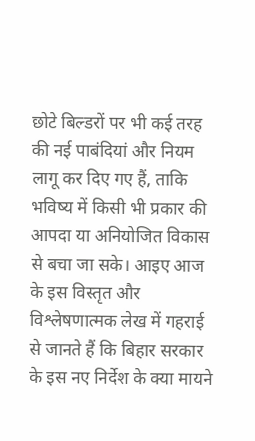छोटे बिल्डरों पर भी कई तरह की नई पाबंदियां और नियम लागू कर दिए गए हैं, ताकि भविष्य में किसी भी प्रकार की आपदा या अनियोजित विकास से बचा जा सके। आइए आज के इस विस्तृत और विश्लेषणात्मक लेख में गहराई से जानते हैं कि बिहार सरकार के इस नए निर्देश के क्या मायने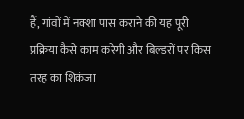हैं, गांवों में नक्शा पास कराने की यह पूरी प्रक्रिया कैसे काम करेगी और बिल्डरों पर किस तरह का शिकंजा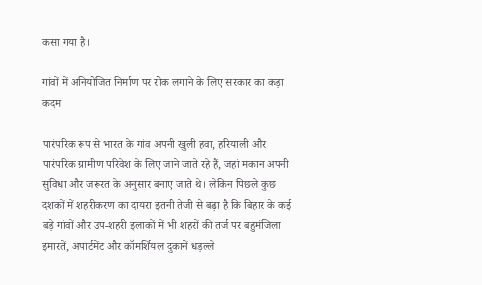कसा गया है।

गांवों में अनियोजित निर्माण पर रोक लगाने के लिए सरकार का कड़ा कदम

पारंपरिक रूप से भारत के गांव अपनी खुली हवा, हरियाली और पारंपरिक ग्रामीण परिवेश के लिए जाने जाते रहे हैं, जहां मकान अपनी सुविधा और जरूरत के अनुसार बनाए जाते थे। लेकिन पिछले कुछ दशकों में शहरीकरण का दायरा इतनी तेजी से बढ़ा है कि बिहार के कई बड़े गांवों और उप-शहरी इलाकों में भी शहरों की तर्ज पर बहुमंजिला इमारतें, अपार्टमेंट और कॉमर्शियल दुकानें धड़ल्ले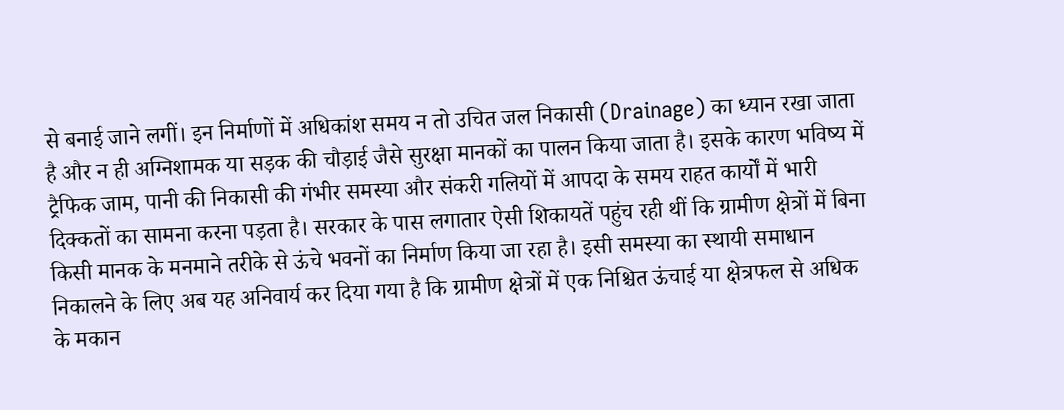से बनाई जाने लगीं। इन निर्माणों में अधिकांश समय न तो उचित जल निकासी (Drainage) का ध्यान रखा जाता है और न ही अग्निशामक या सड़क की चौड़ाई जैसे सुरक्षा मानकों का पालन किया जाता है। इसके कारण भविष्य में ट्रैफिक जाम, पानी की निकासी की गंभीर समस्या और संकरी गलियों में आपदा के समय राहत कार्यों में भारी दिक्कतों का सामना करना पड़ता है। सरकार के पास लगातार ऐसी शिकायतें पहुंच रही थीं कि ग्रामीण क्षेत्रों में बिना किसी मानक के मनमाने तरीके से ऊंचे भवनों का निर्माण किया जा रहा है। इसी समस्या का स्थायी समाधान निकालने के लिए अब यह अनिवार्य कर दिया गया है कि ग्रामीण क्षेत्रों में एक निश्चित ऊंचाई या क्षेत्रफल से अधिक के मकान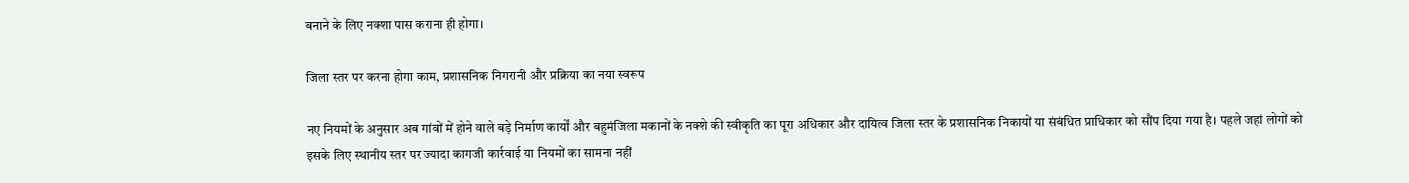बनाने के लिए नक्शा पास कराना ही होगा।

जिला स्तर पर करना होगा काम, प्रशासनिक निगरानी और प्रक्रिया का नया स्वरूप

नए नियमों के अनुसार अब गांवों में होने वाले बड़े निर्माण कार्यों और बहुमंजिला मकानों के नक्शे की स्वीकृति का पूरा अधिकार और दायित्व जिला स्तर के प्रशासनिक निकायों या संबंधित प्राधिकार को सौंप दिया गया है। पहले जहां लोगों को इसके लिए स्थानीय स्तर पर ज्यादा कागजी कार्रवाई या नियमों का सामना नहीं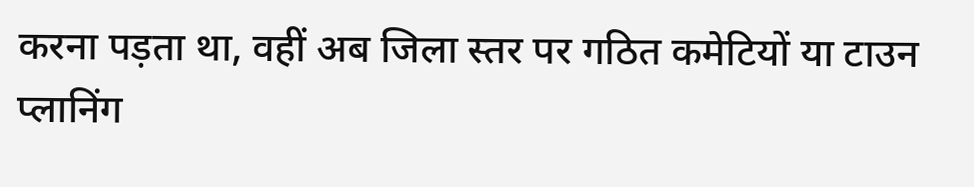करना पड़ता था, वहीं अब जिला स्तर पर गठित कमेटियों या टाउन प्लानिंग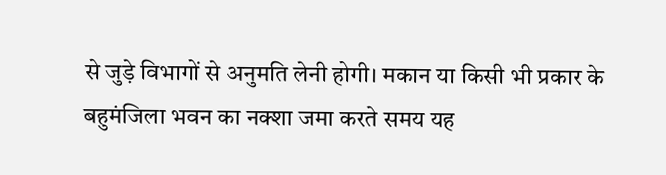से जुड़े विभागों से अनुमति लेनी होगी। मकान या किसी भी प्रकार के बहुमंजिला भवन का नक्शा जमा करते समय यह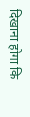दिखाना होगा कि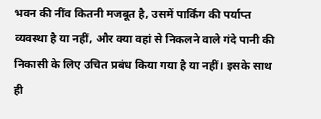भवन की नींव कितनी मजबूत है, उसमें पार्किंग की पर्याप्त व्यवस्था है या नहीं, और क्या वहां से निकलने वाले गंदे पानी की निकासी के लिए उचित प्रबंध किया गया है या नहीं। इसके साथ ही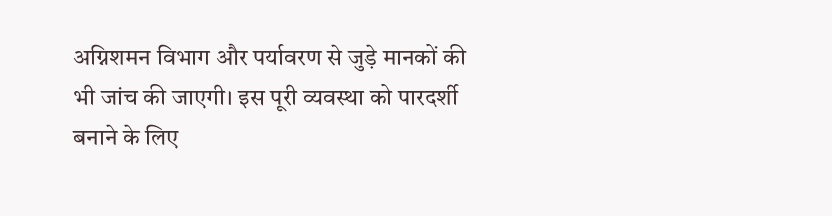अग्निशमन विभाग और पर्यावरण से जुड़े मानकों की भी जांच की जाएगी। इस पूरी व्यवस्था को पारदर्शी बनाने के लिए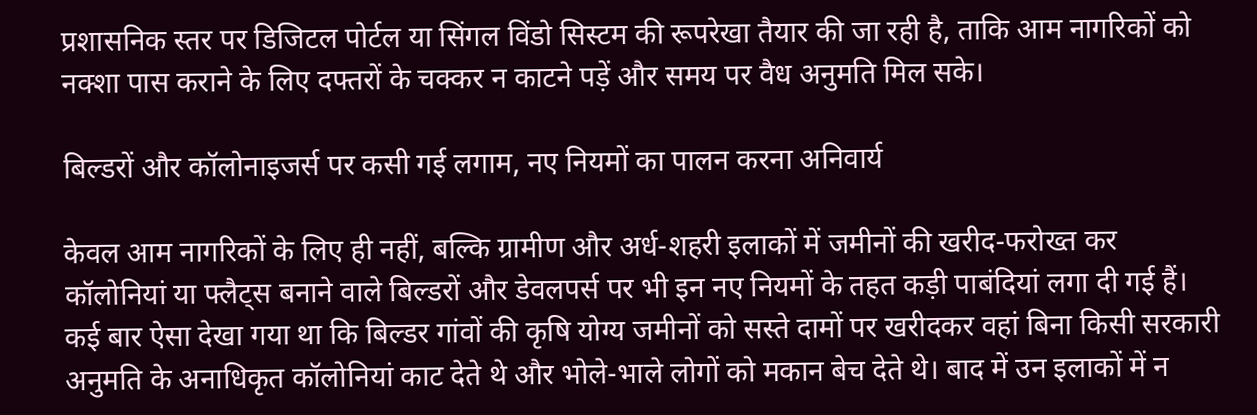प्रशासनिक स्तर पर डिजिटल पोर्टल या सिंगल विंडो सिस्टम की रूपरेखा तैयार की जा रही है, ताकि आम नागरिकों को नक्शा पास कराने के लिए दफ्तरों के चक्कर न काटने पड़ें और समय पर वैध अनुमति मिल सके।

बिल्डरों और कॉलोनाइजर्स पर कसी गई लगाम, नए नियमों का पालन करना अनिवार्य

केवल आम नागरिकों के लिए ही नहीं, बल्कि ग्रामीण और अर्ध-शहरी इलाकों में जमीनों की खरीद-फरोख्त कर कॉलोनियां या फ्लैट्स बनाने वाले बिल्डरों और डेवलपर्स पर भी इन नए नियमों के तहत कड़ी पाबंदियां लगा दी गई हैं। कई बार ऐसा देखा गया था कि बिल्डर गांवों की कृषि योग्य जमीनों को सस्ते दामों पर खरीदकर वहां बिना किसी सरकारी अनुमति के अनाधिकृत कॉलोनियां काट देते थे और भोले-भाले लोगों को मकान बेच देते थे। बाद में उन इलाकों में न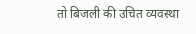तो बिजली की उचित व्यवस्था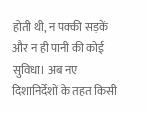होती थी, न पक्की सड़कें और न ही पानी की कोई सुविधा। अब नए दिशानिर्देशों के तहत किसी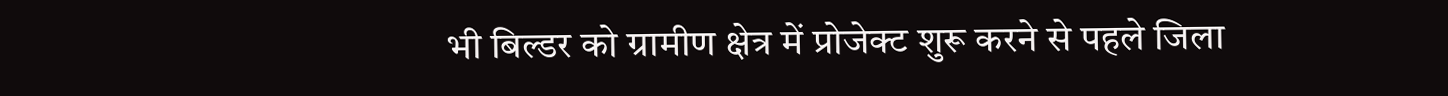भी बिल्डर को ग्रामीण क्षेत्र में प्रोजेक्ट शुरू करने से पहले जिला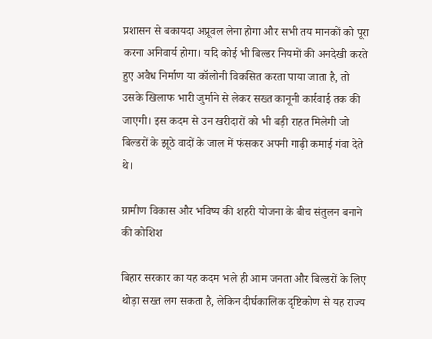प्रशासन से बकायदा अप्रूवल लेना होगा और सभी तय मानकों को पूरा करना अनिवार्य होगा। यदि कोई भी बिल्डर नियमों की अनदेखी करते हुए अवैध निर्माण या कॉलोनी विकसित करता पाया जाता है, तो उसके खिलाफ भारी जुर्माने से लेकर सख्त कानूनी कार्रवाई तक की जाएगी। इस कदम से उन खरीदारों को भी बड़ी राहत मिलेगी जो बिल्डरों के झूठे वादों के जाल में फंसकर अपनी गाढ़ी कमाई गंवा देते थे।

ग्रामीण विकास और भविष्य की शहरी योजना के बीच संतुलन बनाने की कोशिश

बिहार सरकार का यह कदम भले ही आम जनता और बिल्डरों के लिए थोड़ा सख्त लग सकता है, लेकिन दीर्घकालिक दृष्टिकोण से यह राज्य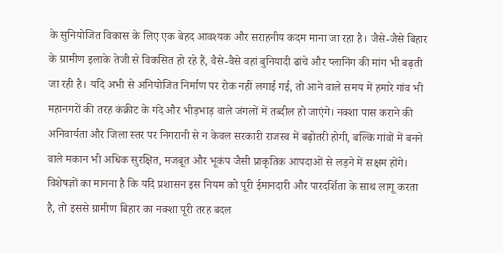के सुनियोजित विकास के लिए एक बेहद आवश्यक और सराहनीय कदम माना जा रहा है। जैसे-जैसे बिहार के ग्रामीण इलाके तेजी से विकसित हो रहे हैं, वैसे-वैसे वहां बुनियादी ढांचे और प्लानिंग की मांग भी बढ़ती जा रही है। यदि अभी से अनियोजित निर्माण पर रोक नहीं लगाई गई, तो आने वाले समय में हमारे गांव भी महानगरों की तरह कंक्रीट के गंदे और भीड़भाड़ वाले जंगलों में तब्दील हो जाएंगे। नक्शा पास कराने की अनिवार्यता और जिला स्तर पर निगरानी से न केवल सरकारी राजस्व में बढ़ोतरी होगी, बल्कि गांवों में बनने वाले मकान भी अधिक सुरक्षित, मजबूत और भूकंप जैसी प्राकृतिक आपदाओं से लड़ने में सक्षम होंगे। विशेषज्ञों का मानना है कि यदि प्रशासन इस नियम को पूरी ईमानदारी और पारदर्शिता के साथ लागू करता है, तो इससे ग्रामीण बिहार का नक्शा पूरी तरह बदल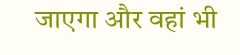जाएगा और वहां भी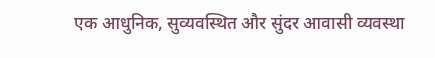एक आधुनिक, सुव्यवस्थित और सुंदर आवासी व्यवस्था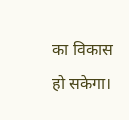का विकास हो सकेगा।